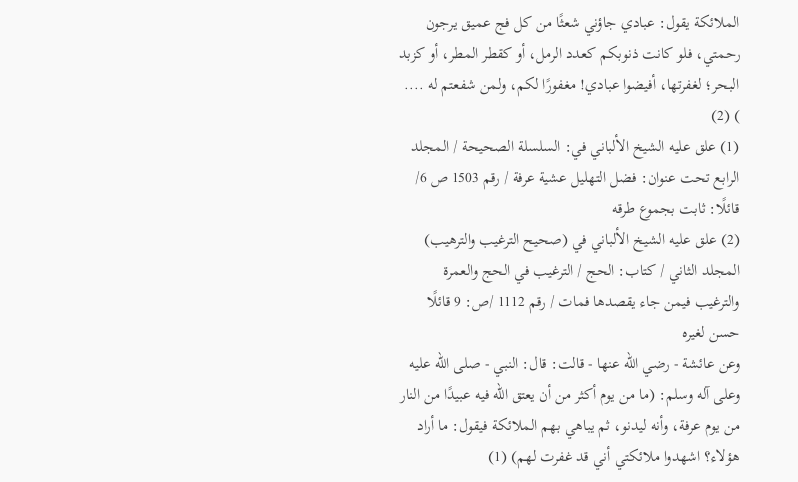الملائكة يقول: عبادي جاؤني شعثًا من كل فج عميق يرجون رحمتي، فلو كانت ذنوبكم كعدد الرمل، أو كقطر المطر، أو كزبد البحر؛ لغفرتها، أفيضوا عبادي! مغفورًا لكم، ولمن شفعتم له .... ) (2)
(1) علق عليه الشيخ الألباني في: السلسلة الصحيحة / المجلد الرابع تحت عنوان: فضل التهليل عشية عرفة / رقم 1503 ص 6/ قائلًا: ثابت بجموع طرقه
(2) علق عليه الشيخ الألباني في (صحيح الترغيب والترهيب) المجلد الثاني / كتاب: الحج / الترغيب في الحج والعمرة والترغيب فيمن جاء يقصدها فمات / رقم 1112 /ص: 9 قائلًا حسن لغيره
وعن عائشة - رضي الله عنها - قالت: قال: النبي - صلى الله عليه وعلى آله وسلم: (ما من يوم أكثر من أن يعتق الله فيه عبيدًا من النار من يوم عرفة، وأنه ليدنو، ثم يباهي بهم الملائكة فيقول: ما أراد هؤلاء؟ اشهدوا ملائكتي أني قد غفرت لهم) (1)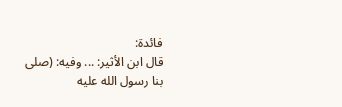فائدة:
قال ابن الأثير: ... وفيه: (صلى بنا رسول الله عليه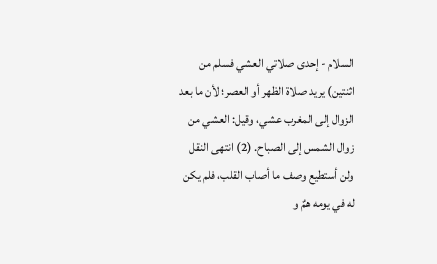السلام - إحدى صلاتي العشي فسلم من اثنتين) يريد صلاة الظهر أو العصر؛ لأن ما بعد الزوال إلى المغرب عشي، وقيل: العشي من زوال الشمس إلى الصباح. (2) انتهى النقل
ولن أستطيع وصف ما أصاب القلب، فلم يكن له في يومه همٌ و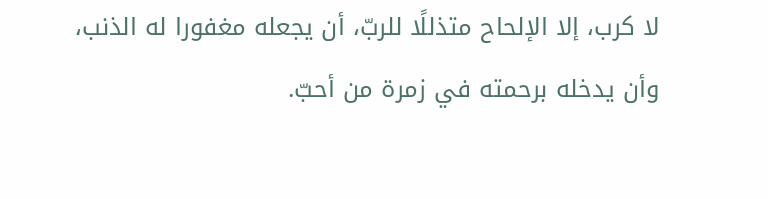لا كرب، إلا الإلحاح متذللًا للربّ، أن يجعله مغفورا له الذنب، وأن يدخله برحمته في زمرة من أحبّ.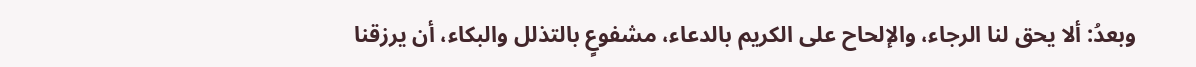وبعدُ: ألا يحق لنا الرجاء، والإلحاح على الكريم بالدعاء، مشفوعٍ بالتذلل والبكاء، أن يرزقنا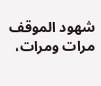شهود الموقف مرات ومرات،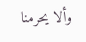وألا يحرمنا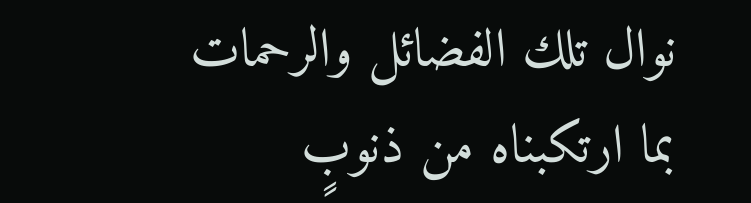نوال تلك الفضائل والرحمات بما ارتكبناه من ذنوبٍ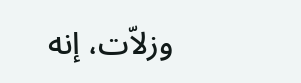وزلاّت، إنه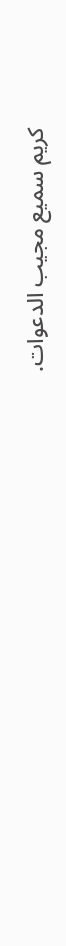كريم سميع مجيب الدعوات.